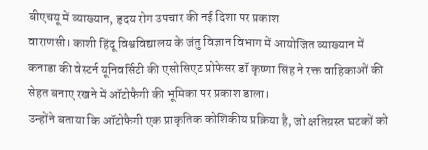बीएचयू में व्याख्यान, हृदय रोग उपचार की नई दिशा पर प्रकाश
वाराणसी। काशी हिंदू विश्वविद्यालय के जंतु विज्ञान विभाग में आयोजित व्याख्यान में कनाडा की वेस्टर्न यूनिवर्सिटी की एसोसिएट प्रोफेसर डॉ कृष्णा सिंह ने रक्त वाहिकाओं की सेहत बनाए रखने में ऑटोफैगी की भूमिका पर प्रकाश डाला।
उन्होंने बताया कि ऑटोफैगी एक प्राकृतिक कोशिकीय प्रक्रिया है, जो क्षतिग्रस्त घटकों को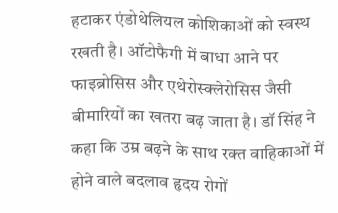हटाकर एंडोथेलियल कोशिकाओं को स्वस्थ रखती है। ऑटोफैगी में बाधा आने पर फाइब्रोसिस और एथेरोस्क्लेरोसिस जैसी बीमारियों का खतरा बढ़ जाता है। डॉ सिंह ने कहा कि उम्र बढ़ने के साथ रक्त वाहिकाओं में होने वाले बदलाव हृदय रोगों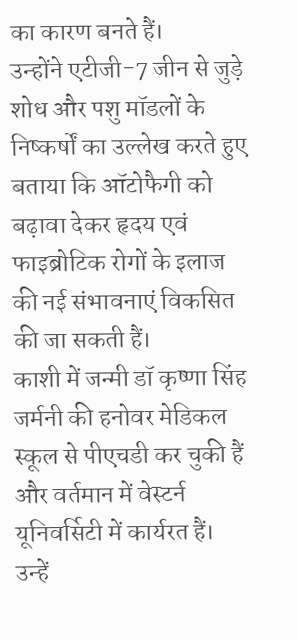का कारण बनते हैं।
उन्होंने एटीजी-7 जीन से जुड़े शोध और पशु मॉडलों के निष्कर्षों का उल्लेख करते हुए बताया कि ऑटोफैगी को बढ़ावा देकर हृदय एवं फाइब्रोटिक रोगों के इलाज की नई संभावनाएं विकसित की जा सकती हैं।
काशी में जन्मी डॉ कृष्णा सिंह जर्मनी की हनोवर मेडिकल स्कूल से पीएचडी कर चुकी हैं और वर्तमान में वेस्टर्न यूनिवर्सिटी में कार्यरत हैं। उन्हें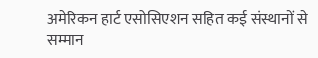अमेरिकन हार्ट एसोसिएशन सहित कई संस्थानों से सम्मान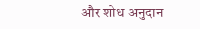और शोध अनुदान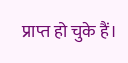प्राप्त हो चुके हैं।